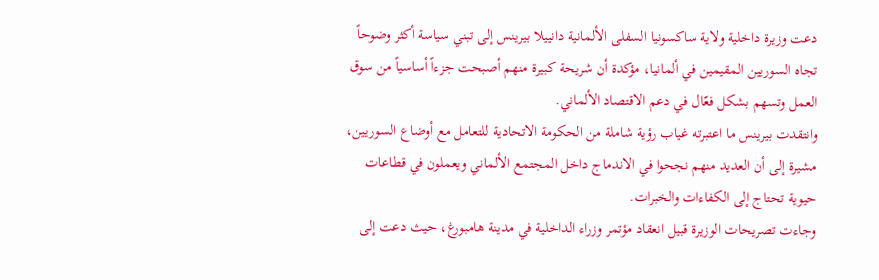دعت وزيرة داخلية ولاية ساكسونيا السفلى الألمانية دانييلا بيرينس إلى تبني سياسة أكثر وضوحاً تجاه السوريين المقيمين في ألمانيا، مؤكدة أن شريحة كبيرة منهم أصبحت جزءاً أساسياً من سوق العمل وتسهم بشكل فعّال في دعم الاقتصاد الألماني.
وانتقدت بيرينس ما اعتبرته غياب رؤية شاملة من الحكومة الاتحادية للتعامل مع أوضاع السوريين، مشيرة إلى أن العديد منهم نجحوا في الاندماج داخل المجتمع الألماني ويعملون في قطاعات حيوية تحتاج إلى الكفاءات والخبرات.
وجاءت تصريحات الوزيرة قبيل انعقاد مؤتمر وزراء الداخلية في مدينة هامبورغ، حيث دعت إلى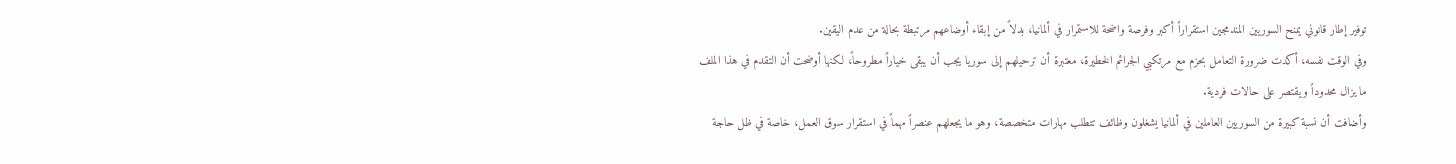توفير إطار قانوني يمنح السوريين المندمجين استقراراً أكبر وفرصة واضحة للاستمرار في ألمانيا، بدلاً من إبقاء أوضاعهم مرتبطة بحالة من عدم اليقين.
وفي الوقت نفسه، أكدت ضرورة التعامل بحزم مع مرتكبي الجرائم الخطيرة، معتبرة أن ترحيلهم إلى سوريا يجب أن يبقى خياراً مطروحاً، لكنها أوضحت أن التقدم في هذا الملف ما يزال محدوداً ويقتصر على حالات فردية.
وأضافت أن نسبة كبيرة من السوريين العاملين في ألمانيا يشغلون وظائف تتطلب مهارات متخصصة، وهو ما يجعلهم عنصراً مهماً في استقرار سوق العمل، خاصة في ظل حاجة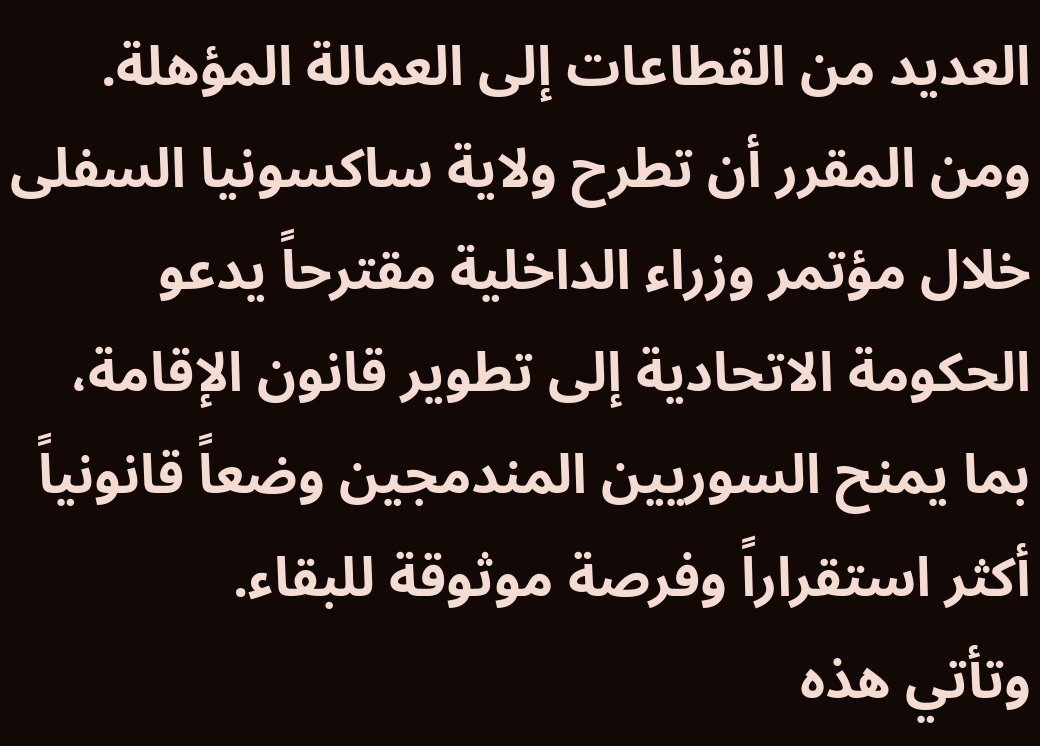العديد من القطاعات إلى العمالة المؤهلة.
ومن المقرر أن تطرح ولاية ساكسونيا السفلى خلال مؤتمر وزراء الداخلية مقترحاً يدعو الحكومة الاتحادية إلى تطوير قانون الإقامة، بما يمنح السوريين المندمجين وضعاً قانونياً أكثر استقراراً وفرصة موثوقة للبقاء.
وتأتي هذه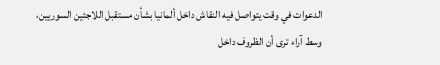الدعوات في وقت يتواصل فيه النقاش داخل ألمانيا بشأن مستقبل اللاجئين السوريين، وسط آراء ترى أن الظروف داخل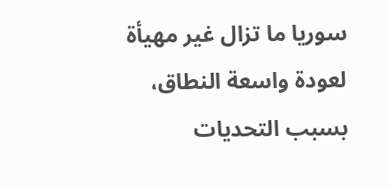سوريا ما تزال غير مهيأة لعودة واسعة النطاق، بسبب التحديات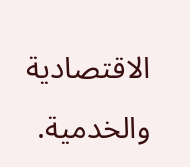الاقتصادية والخدمية.